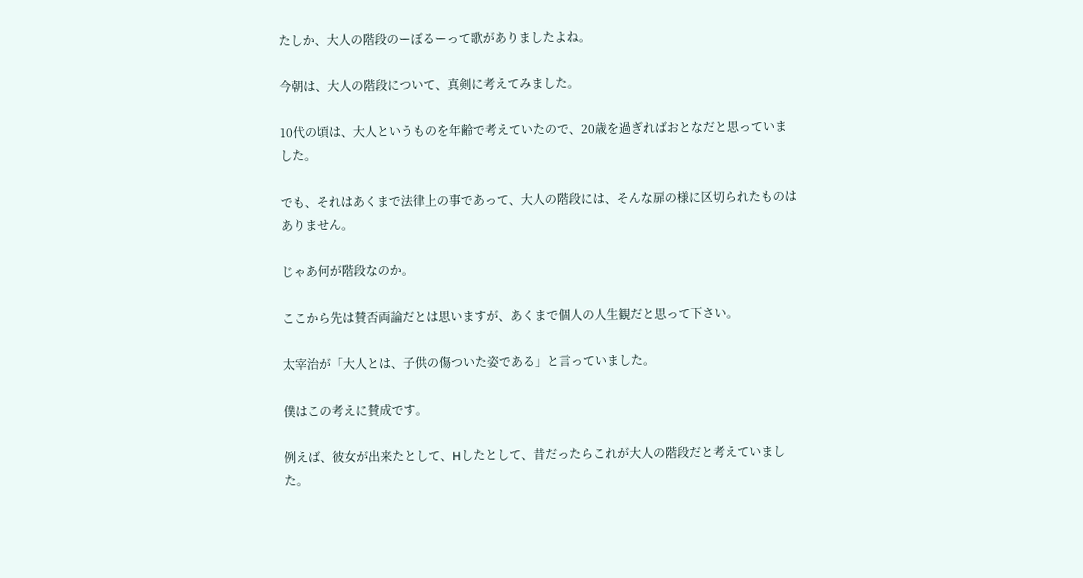たしか、大人の階段のーぼるーって歌がありましたよね。

今朝は、大人の階段について、真剣に考えてみました。

10代の頃は、大人というものを年齢で考えていたので、20歳を過ぎればおとなだと思っていました。

でも、それはあくまで法律上の事であって、大人の階段には、そんな扉の様に区切られたものはありません。

じゃあ何が階段なのか。

ここから先は賛否両論だとは思いますが、あくまで個人の人生観だと思って下さい。

太宰治が「大人とは、子供の傷ついた姿である」と言っていました。

僕はこの考えに賛成です。

例えば、彼女が出来たとして、Hしたとして、昔だったらこれが大人の階段だと考えていました。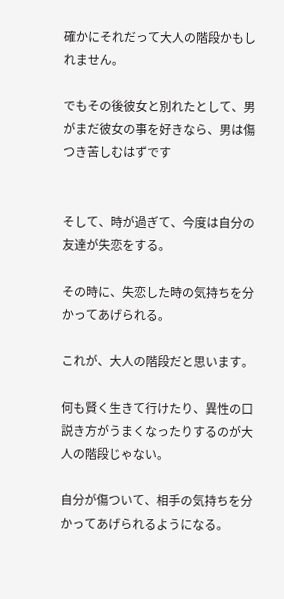確かにそれだって大人の階段かもしれません。

でもその後彼女と別れたとして、男がまだ彼女の事を好きなら、男は傷つき苦しむはずです


そして、時が過ぎて、今度は自分の友達が失恋をする。

その時に、失恋した時の気持ちを分かってあげられる。

これが、大人の階段だと思います。

何も賢く生きて行けたり、異性の口説き方がうまくなったりするのが大人の階段じゃない。

自分が傷ついて、相手の気持ちを分かってあげられるようになる。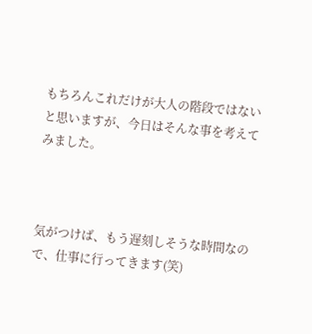もちろんこれだけが大人の階段ではないと思いますが、今日はそんな事を考えてみました。



気がつけば、もう遅刻しそうな時間なので、仕事に行ってきます(笑)